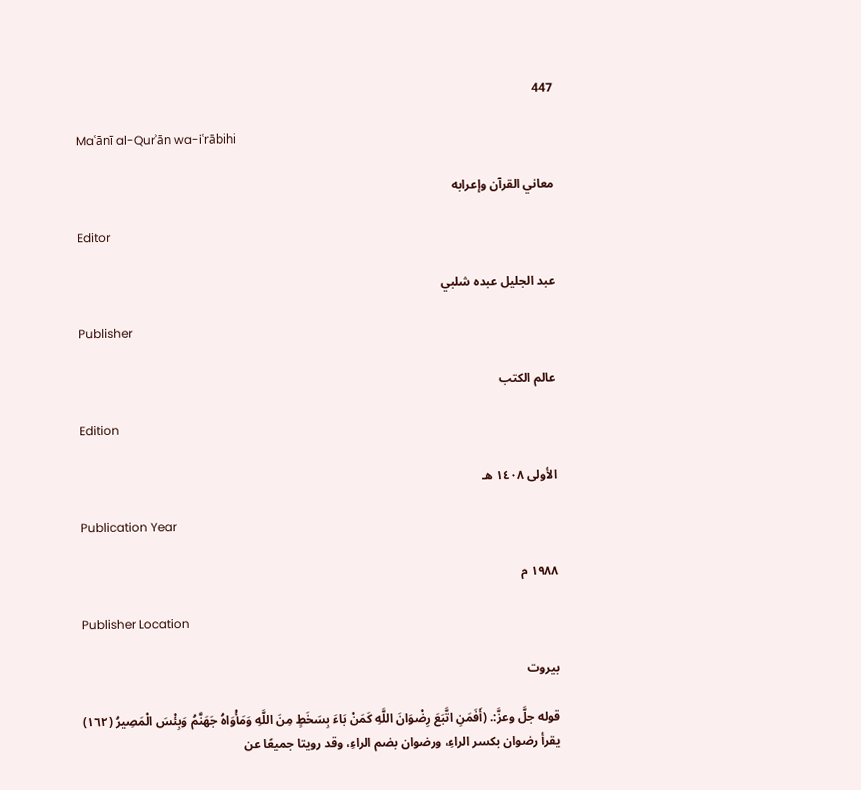447

Maʿānī al-Qurʾān wa-iʿrābihi

معاني القرآن وإعرابه

Editor

عبد الجليل عبده شلبي

Publisher

عالم الكتب

Edition

الأولى ١٤٠٨ هـ

Publication Year

١٩٨٨ م

Publisher Location

بيروت

قوله جلَّ وعزَّ:. (أَفَمَنِ اتَّبَعَ رِضْوَانَ اللَّهِ كَمَنْ بَاءَ بِسَخَطٍ مِنَ اللَّهِ وَمَأْوَاهُ جَهَنَّمُ وَبِئْسَ الْمَصِيرُ (١٦٢)
يقرأ رضوان بكسر الراءِ، ورضوان بضم الراءِ، وقد رويتا جميعًا عن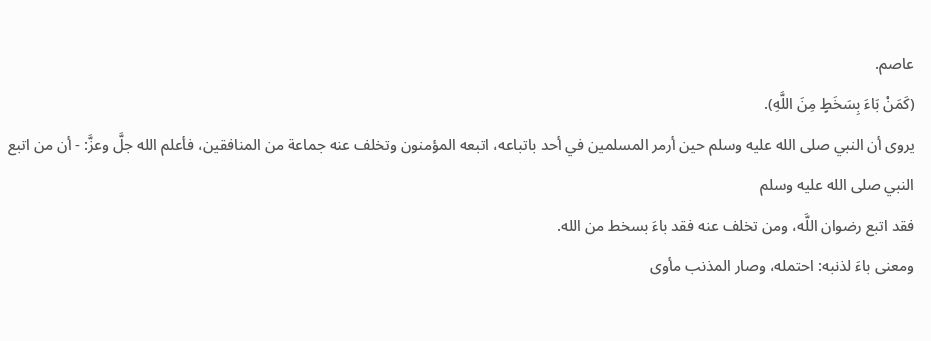عاصم.
(كَمَنْ بَاءَ بِسَخَطٍ مِنَ اللَّهِ).
يروى أن النبي صلى الله عليه وسلم حين أرمر المسلمين في أحد باتباعه، اتبعه المؤمنون وتخلف عنه جماعة من المنافقين، فأعلم الله جلَّ وعزَّ: - أن من اتبع النبي صلى الله عليه وسلم
فقد اتبع رضوان اللَّه، ومن تخلف عنه فقد باءَ بسخط من الله.
ومعنى باءَ لذنبه: احتمله، وصار المذنب مأوى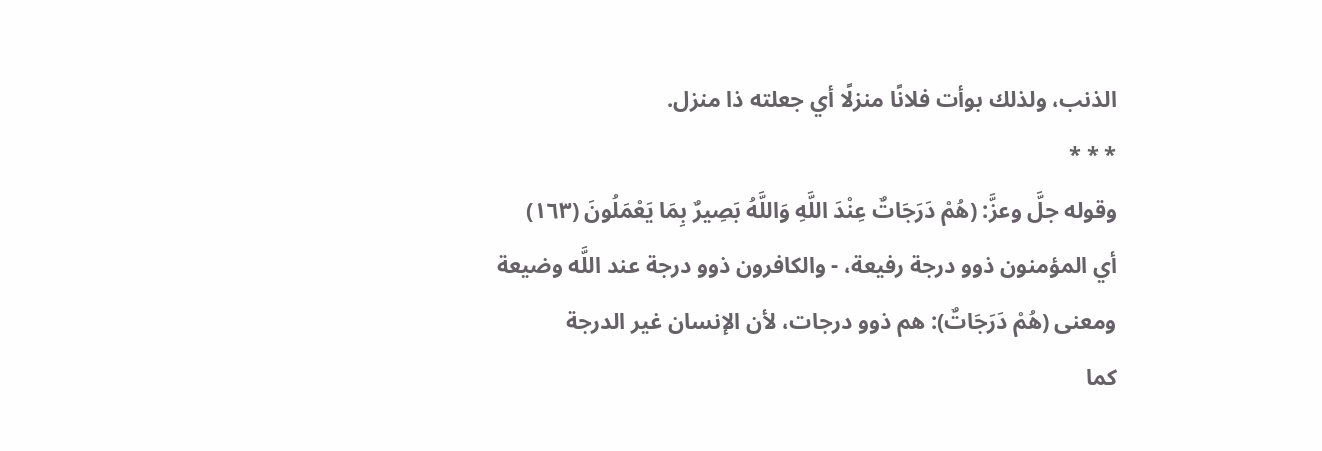الذنب، ولذلك بوأت فلانًا منزلًا أي جعلته ذا منزل.
* * *
وقوله جلَّ وعزَّ: (هُمْ دَرَجَاتٌ عِنْدَ اللَّهِ وَاللَّهُ بَصِيرٌ بِمَا يَعْمَلُونَ (١٦٣)
أي المؤمنون ذوو درجة رفيعة، - والكافرون ذوو درجة عند اللَّه وضيعة
ومعنى (هُمْ دَرَجَاتٌ): هم ذوو درجات، لأن الإنسان غير الدرجة
كما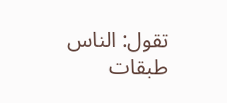تقول: الناس طبقات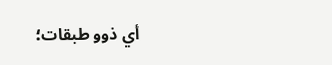أي ذوو طبقات؛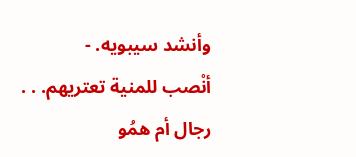وأنشد سيبويه. -
أنْصب للمنية تعتريهم. . . رجال أم همُو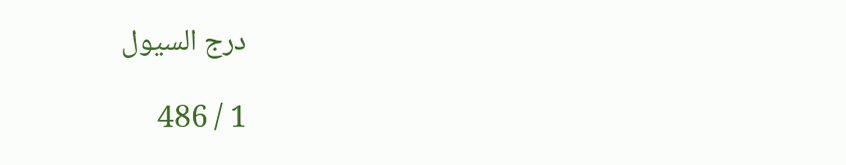درج السيول

1 / 486